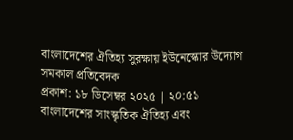বাংলাদেশের ঐতিহ্য সুরক্ষায় ইউনেস্কোর উদ্যোগ
সমকাল প্রতিবেদক
প্রকাশ: ১৮ ডিসেম্বর ২০২৫ | ২০:৫১
বাংলাদেশের সাংস্কৃতিক ঐতিহ্য এবং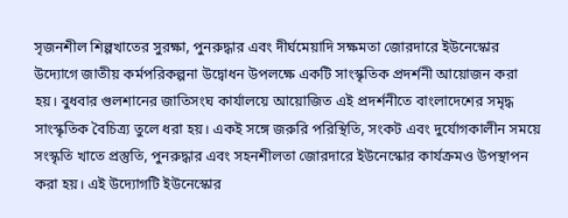সৃজনশীল শিল্পখাতের সুরক্ষা, পুনরুদ্ধার এবং দীর্ঘমেয়াদি সক্ষমতা জোরদারে ইউনেস্কোর উদ্যোগে জাতীয় কর্মপরিকল্পনা উদ্বোধন উপলক্ষে একটি সাংস্কৃতিক প্রদর্শনী আয়োজন করা হয়। বুধবার গুলশানের জাতিসংঘ কার্যালয়ে আয়োজিত এই প্রদর্শনীতে বাংলাদেশের সমৃদ্ধ সাংস্কৃতিক বৈচিত্র্য তুলে ধরা হয়। একই সঙ্গে জরুরি পরিস্থিতি, সংকট এবং দুর্যোগকালীন সময়ে সংস্কৃতি খাতে প্রস্তুতি, পুনরুদ্ধার এবং সহনশীলতা জোরদারে ইউনেস্কোর কার্যক্রমও উপস্থাপন করা হয়। এই উদ্যোগটি ইউনেস্কোর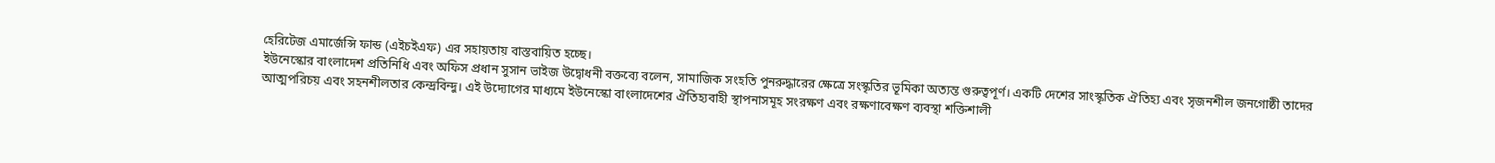হেরিটেজ এমার্জেন্সি ফান্ড (এইচইএফ) এর সহায়তায় বাস্তবায়িত হচ্ছে।
ইউনেস্কোর বাংলাদেশ প্রতিনিধি এবং অফিস প্রধান সুসান ভাইজ উদ্বোধনী বক্তব্যে বলেন, সামাজিক সংহতি পুনরুদ্ধারের ক্ষেত্রে সংস্কৃতির ভূমিকা অত্যন্ত গুরুত্বপূর্ণ। একটি দেশের সাংস্কৃতিক ঐতিহ্য এবং সৃজনশীল জনগোষ্ঠী তাদের আত্মপরিচয় এবং সহনশীলতার কেন্দ্রবিন্দু। এই উদ্যোগের মাধ্যমে ইউনেস্কো বাংলাদেশের ঐতিহ্যবাহী স্থাপনাসমূহ সংরক্ষণ এবং রক্ষণাবেক্ষণ ব্যবস্থা শক্তিশালী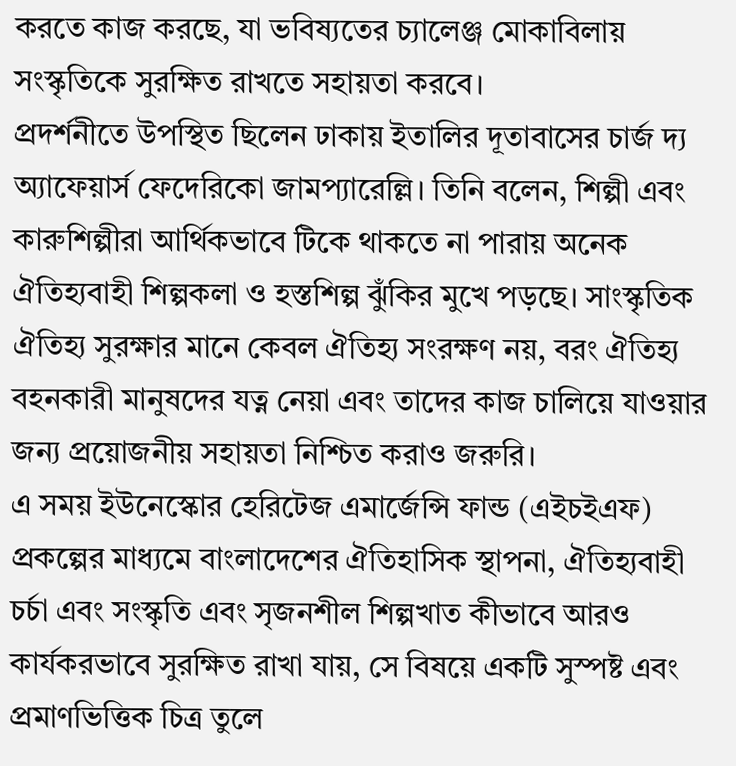করতে কাজ করছে, যা ভবিষ্যতের চ্যালেঞ্জ মোকাবিলায় সংস্কৃতিকে সুরক্ষিত রাখতে সহায়তা করবে।
প্রদর্শনীতে উপস্থিত ছিলেন ঢাকায় ইতালির দূতাবাসের চার্জ দ্য অ্যাফেয়ার্স ফেদেরিকো জামপ্যারেল্লি। তিনি বলেন, শিল্পী এবং কারুশিল্পীরা আর্থিকভাবে টিকে থাকতে না পারায় অনেক ঐতিহ্যবাহী শিল্পকলা ও হস্তশিল্প ঝুঁকির মুখে পড়ছে। সাংস্কৃতিক ঐতিহ্য সুরক্ষার মানে কেবল ঐতিহ্য সংরক্ষণ নয়, বরং ঐতিহ্য বহনকারী মানুষদের যত্ন নেয়া এবং তাদের কাজ চালিয়ে যাওয়ার জন্য প্রয়োজনীয় সহায়তা নিশ্চিত করাও জরুরি।
এ সময় ইউনেস্কোর হেরিটেজ এমার্জেন্সি ফান্ড (এইচইএফ) প্রকল্পের মাধ্যমে বাংলাদেশের ঐতিহাসিক স্থাপনা, ঐতিহ্যবাহী চর্চা এবং সংস্কৃতি এবং সৃজনশীল শিল্পখাত কীভাবে আরও কার্যকরভাবে সুরক্ষিত রাখা যায়, সে বিষয়ে একটি সুস্পষ্ট এবং প্রমাণভিত্তিক চিত্র তুলে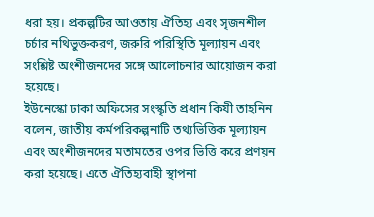ধরা হয়। প্রকল্পটির আওতায় ঐতিহ্য এবং সৃজনশীল চর্চার নথিভুক্তকরণ, জরুরি পরিস্থিতি মূল্যায়ন এবং সংশ্লিষ্ট অংশীজনদের সঙ্গে আলোচনার আয়োজন করা হয়েছে।
ইউনেস্কো ঢাকা অফিসের সংস্কৃতি প্রধান কিযী তাহনিন বলেন, জাতীয় কর্মপরিকল্পনাটি তথ্যভিত্তিক মূল্যায়ন এবং অংশীজনদের মতামতের ওপর ভিত্তি করে প্রণয়ন করা হয়েছে। এতে ঐতিহ্যবাহী স্থাপনা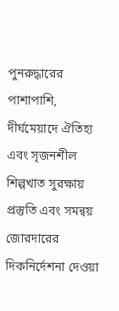পুনরুদ্ধারের পাশাপাশি, দীর্ঘমেয়াদে ঐতিহ্য এবং সৃজনশীল শিল্পখাত সুরক্ষায় প্রস্তুতি এবং সমন্বয় জোরদারের দিকনির্দেশনা দেওয়া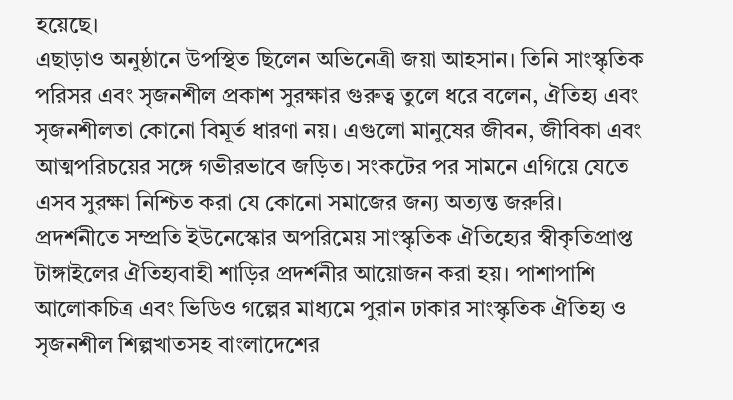হয়েছে।
এছাড়াও অনুষ্ঠানে উপস্থিত ছিলেন অভিনেত্রী জয়া আহসান। তিনি সাংস্কৃতিক পরিসর এবং সৃজনশীল প্রকাশ সুরক্ষার গুরুত্ব তুলে ধরে বলেন, ঐতিহ্য এবং সৃজনশীলতা কোনো বিমূর্ত ধারণা নয়। এগুলো মানুষের জীবন, জীবিকা এবং আত্মপরিচয়ের সঙ্গে গভীরভাবে জড়িত। সংকটের পর সামনে এগিয়ে যেতে এসব সুরক্ষা নিশ্চিত করা যে কোনো সমাজের জন্য অত্যন্ত জরুরি।
প্রদর্শনীতে সম্প্রতি ইউনেস্কোর অপরিমেয় সাংস্কৃতিক ঐতিহ্যের স্বীকৃতিপ্রাপ্ত টাঙ্গাইলের ঐতিহ্যবাহী শাড়ির প্রদর্শনীর আয়োজন করা হয়। পাশাপাশি আলোকচিত্র এবং ভিডিও গল্পের মাধ্যমে পুরান ঢাকার সাংস্কৃতিক ঐতিহ্য ও সৃজনশীল শিল্পখাতসহ বাংলাদেশের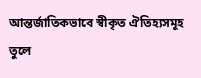আন্তর্জাতিকভাবে স্বীকৃত ঐতিহ্যসমূহ তুলে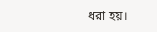ধরা হয়।